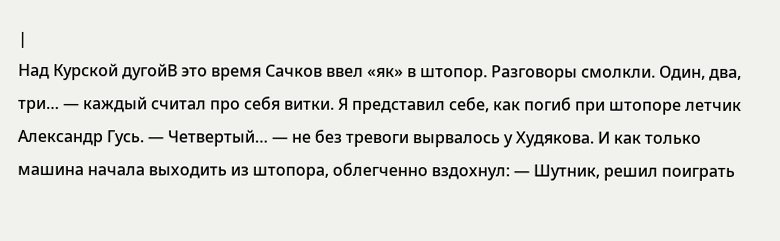|
Над Курской дугойВ это время Сачков ввел «як» в штопор. Разговоры смолкли. Один, два, три… — каждый считал про себя витки. Я представил себе, как погиб при штопоре летчик Александр Гусь. — Четвертый… — не без тревоги вырвалось у Худякова. И как только машина начала выходить из штопора, облегченно вздохнул: — Шутник, решил поиграть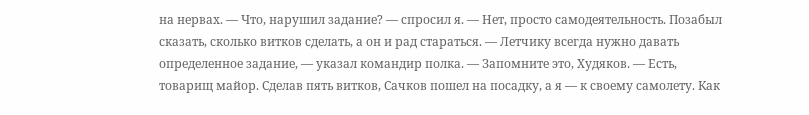на нервах. — Что, нарушил задание? — спросил я. — Нет, просто самодеятельность. Позабыл сказать, сколько витков сделать, а он и рад стараться. — Летчику всегда нужно давать определенное задание, — указал командир полка. — Запомните это, Худяков. — Есть, товарищ майор. Сделав пять витков, Сачков пошел на посадку, а я — к своему самолету. Как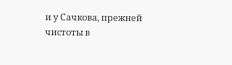и у Сачкова, прежней чистоты в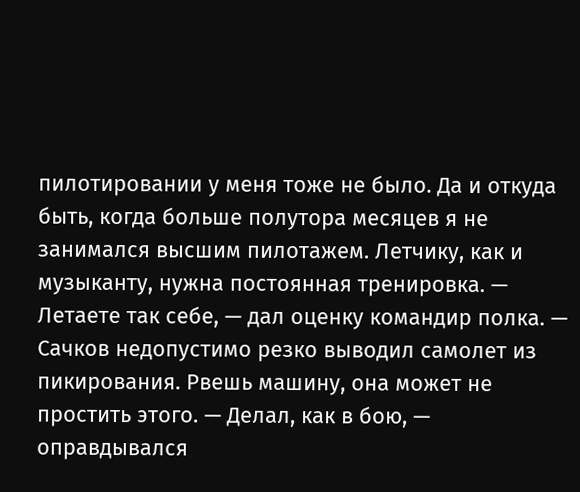пилотировании у меня тоже не было. Да и откуда быть, когда больше полутора месяцев я не занимался высшим пилотажем. Летчику, как и музыканту, нужна постоянная тренировка. — Летаете так себе, — дал оценку командир полка. — Сачков недопустимо резко выводил самолет из пикирования. Рвешь машину, она может не простить этого. — Делал, как в бою, — оправдывался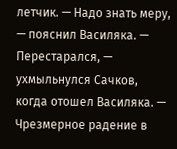летчик. — Надо знать меру, — пояснил Василяка. — Перестарался, — ухмыльнулся Сачков, когда отошел Василяка. — Чрезмерное радение в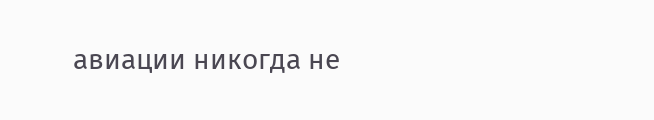авиации никогда не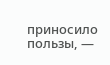приносило пользы, —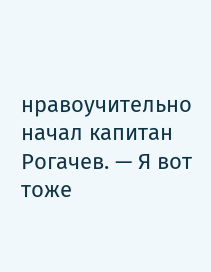нравоучительно начал капитан Рогачев. — Я вот тоже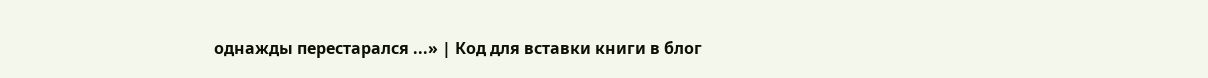однажды перестарался ...» | Код для вставки книги в блог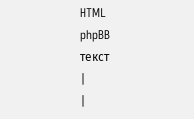HTML
phpBB
текст
|
|